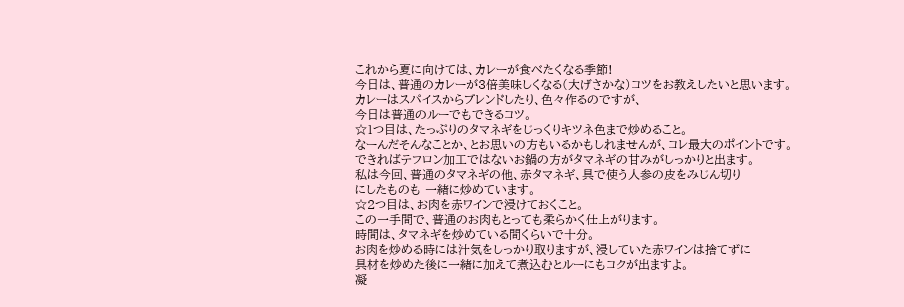これから夏に向けては、カレーが食べたくなる季節!
今日は、普通のカレーが3倍美味しくなる(大げさかな)コツをお教えしたいと思います。
カレーはスパイスからブレンドしたり、色々作るのですが、
今日は普通のルーでもできるコツ。
☆1つ目は、たっぷりのタマネギをじっくりキツネ色まで炒めること。
なーんだそんなことか、とお思いの方もいるかもしれませんが、コレ最大のポイントです。
できればテフロン加工ではないお鍋の方がタマネギの甘みがしっかりと出ます。
私は今回、普通のタマネギの他、赤タマネギ、具で使う人参の皮をみじん切り
にしたものも 一緒に炒めています。
☆2つ目は、お肉を赤ワインで浸けておくこと。
この一手間で、普通のお肉もとっても柔らかく仕上がります。
時間は、タマネギを炒めている間くらいで十分。
お肉を炒める時には汁気をしっかり取りますが、浸していた赤ワインは捨てずに
具材を炒めた後に一緒に加えて煮込むとルーにもコクが出ますよ。
凝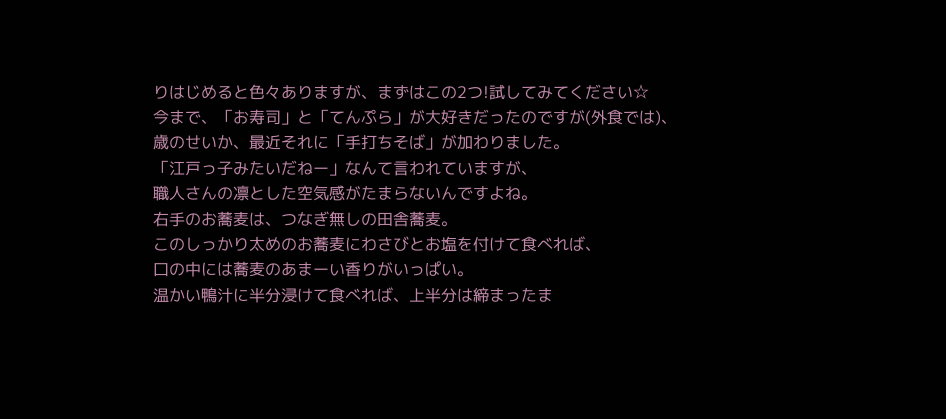りはじめると色々ありますが、まずはこの2つ!試してみてください☆
今まで、「お寿司」と「てんぷら」が大好きだったのですが(外食では)、
歳のせいか、最近それに「手打ちそば」が加わりました。
「江戸っ子みたいだねー」なんて言われていますが、
職人さんの凛とした空気感がたまらないんですよね。
右手のお蕎麦は、つなぎ無しの田舎蕎麦。
このしっかり太めのお蕎麦にわさびとお塩を付けて食べれば、
口の中には蕎麦のあまーい香りがいっぱい。
温かい鴨汁に半分浸けて食べれば、上半分は締まったま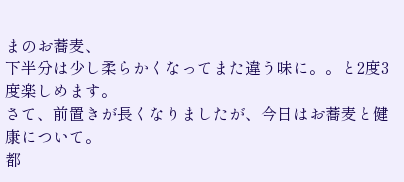まのお蕎麦、
下半分は少し柔らかくなってまた違う味に。。と2度3度楽しめます。
さて、前置きが長くなりましたが、今日はお蕎麦と健康について。
都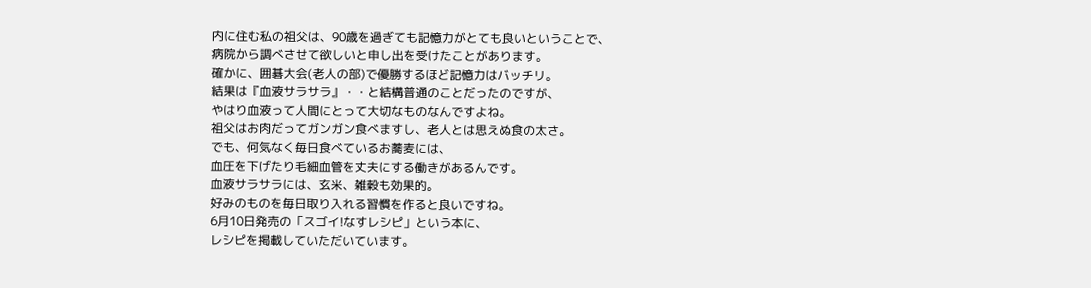内に住む私の祖父は、90歳を過ぎても記憶力がとても良いということで、
病院から調べさせて欲しいと申し出を受けたことがあります。
確かに、囲碁大会(老人の部)で優勝するほど記憶力はバッチリ。
結果は『血液サラサラ』・・と結構普通のことだったのですが、
やはり血液って人間にとって大切なものなんですよね。
祖父はお肉だってガンガン食べますし、老人とは思えぬ食の太さ。
でも、何気なく毎日食べているお蕎麦には、
血圧を下げたり毛細血管を丈夫にする働きがあるんです。
血液サラサラには、玄米、雑穀も効果的。
好みのものを毎日取り入れる習慣を作ると良いですね。
6月10日発売の「スゴイ!なすレシピ」という本に、
レシピを掲載していただいています。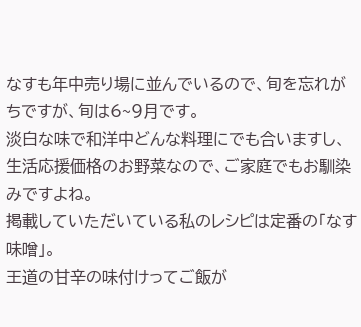なすも年中売り場に並んでいるので、旬を忘れがちですが、旬は6~9月です。
淡白な味で和洋中どんな料理にでも合いますし、
生活応援価格のお野菜なので、ご家庭でもお馴染みですよね。
掲載していただいている私のレシピは定番の「なす味噌」。
王道の甘辛の味付けってご飯が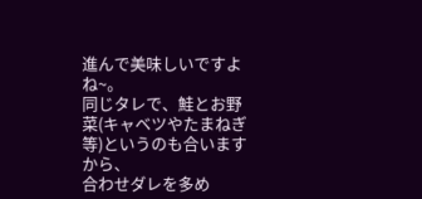進んで美味しいですよね~。
同じタレで、鮭とお野菜(キャベツやたまねぎ等)というのも合いますから、
合わせダレを多め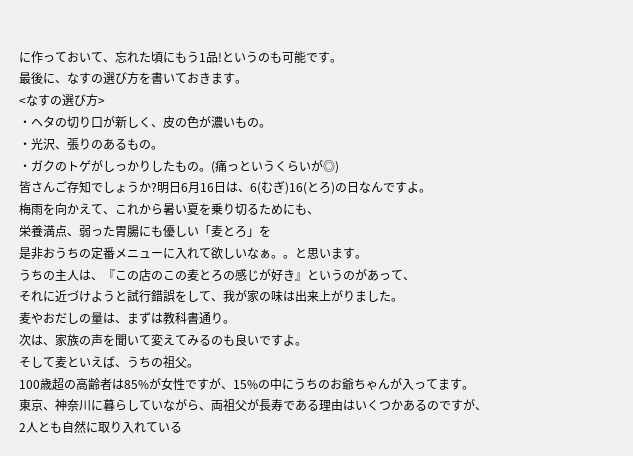に作っておいて、忘れた頃にもう1品!というのも可能です。
最後に、なすの選び方を書いておきます。
<なすの選び方>
・ヘタの切り口が新しく、皮の色が濃いもの。
・光沢、張りのあるもの。
・ガクのトゲがしっかりしたもの。(痛っというくらいが◎)
皆さんご存知でしょうか?明日6月16日は、6(むぎ)16(とろ)の日なんですよ。
梅雨を向かえて、これから暑い夏を乗り切るためにも、
栄養満点、弱った胃腸にも優しい「麦とろ」を
是非おうちの定番メニューに入れて欲しいなぁ。。と思います。
うちの主人は、『この店のこの麦とろの感じが好き』というのがあって、
それに近づけようと試行錯誤をして、我が家の味は出来上がりました。
麦やおだしの量は、まずは教科書通り。
次は、家族の声を聞いて変えてみるのも良いですよ。
そして麦といえば、うちの祖父。
100歳超の高齢者は85%が女性ですが、15%の中にうちのお爺ちゃんが入ってます。
東京、神奈川に暮らしていながら、両祖父が長寿である理由はいくつかあるのですが、
2人とも自然に取り入れている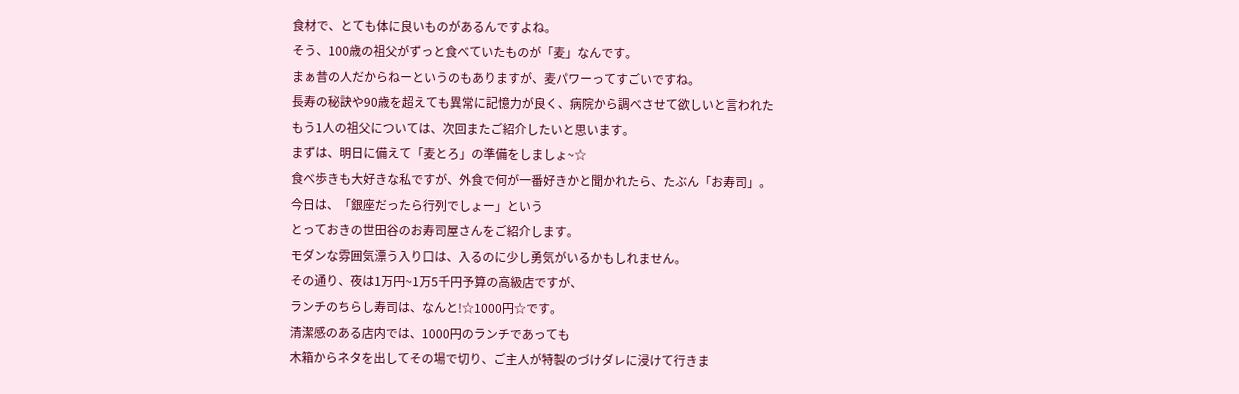食材で、とても体に良いものがあるんですよね。
そう、100歳の祖父がずっと食べていたものが「麦」なんです。
まぁ昔の人だからねーというのもありますが、麦パワーってすごいですね。
長寿の秘訣や90歳を超えても異常に記憶力が良く、病院から調べさせて欲しいと言われた
もう1人の祖父については、次回またご紹介したいと思います。
まずは、明日に備えて「麦とろ」の準備をしましょ~☆
食べ歩きも大好きな私ですが、外食で何が一番好きかと聞かれたら、たぶん「お寿司」。
今日は、「銀座だったら行列でしょー」という
とっておきの世田谷のお寿司屋さんをご紹介します。
モダンな雰囲気漂う入り口は、入るのに少し勇気がいるかもしれません。
その通り、夜は1万円~1万5千円予算の高級店ですが、
ランチのちらし寿司は、なんと!☆1000円☆です。
清潔感のある店内では、1000円のランチであっても
木箱からネタを出してその場で切り、ご主人が特製のづけダレに浸けて行きま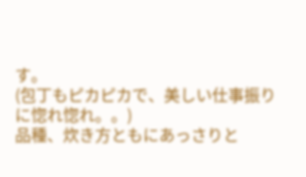す。
(包丁もピカピカで、美しい仕事振りに惚れ惚れ。。)
品種、炊き方ともにあっさりと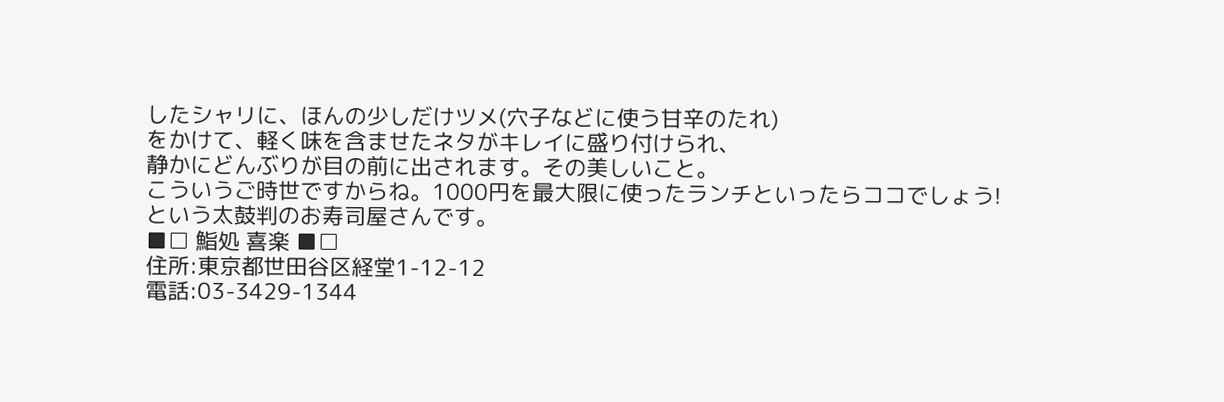したシャリに、ほんの少しだけツメ(穴子などに使う甘辛のたれ)
をかけて、軽く味を含ませたネタがキレイに盛り付けられ、
静かにどんぶりが目の前に出されます。その美しいこと。
こういうご時世ですからね。1000円を最大限に使ったランチといったらココでしょう!
という太鼓判のお寿司屋さんです。
■□ 鮨処 喜楽 ■□
住所:東京都世田谷区経堂1-12-12
電話:03-3429-1344